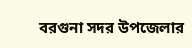বরগুনা সদর উপজেলার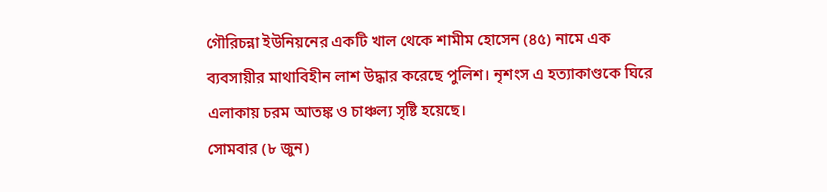গৌরিচন্না ইউনিয়নের একটি খাল থেকে শামীম হোসেন (৪৫) নামে এক ব্যবসায়ীর মাথাবিহীন লাশ উদ্ধার করেছে পুলিশ। নৃশংস এ হত্যাকাণ্ডকে ঘিরে এলাকায় চরম আতঙ্ক ও চাঞ্চল্য সৃষ্টি হয়েছে।
সোমবার (৮ জুন)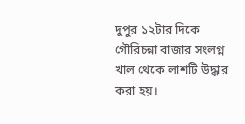দুপুর ১২টার দিকে গৌরিচন্না বাজার সংলগ্ন খাল থেকে লাশটি উদ্ধার করা হয়।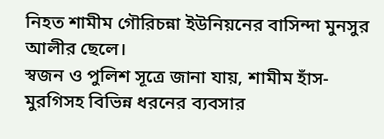নিহত শামীম গৌরিচন্না ইউনিয়নের বাসিন্দা মুনসুর আলীর ছেলে।
স্বজন ও পুলিশ সূত্রে জানা যায়, শামীম হাঁস-মুরগিসহ বিভিন্ন ধরনের ব্যবসার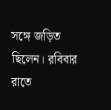সঙ্গে জড়িত ছিলেন। রবিবার রাতে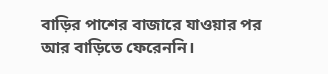বাড়ির পাশের বাজারে যাওয়ার পর আর বাড়িতে ফেরেননি।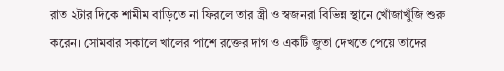রাত ২টার দিকে শামীম বাড়িতে না ফিরলে তার স্ত্রী ও স্বজনরা বিভিন্ন স্থানে খোঁজাখুঁজি শুরু করেন। সোমবার সকালে খালের পাশে রক্তের দাগ ও একটি জুতা দেখতে পেয়ে তাদের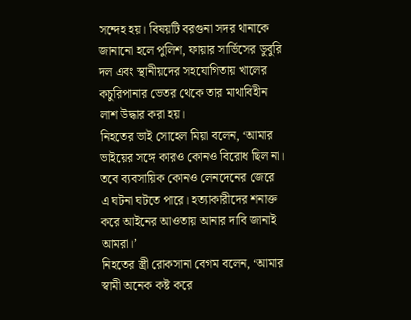সন্দেহ হয়। বিষয়টি বরগুনা সদর থানাকে জানানো হলে পুলিশ, ফায়ার সার্ভিসের ডুবুরি দল এবং স্থানীয়দের সহযোগিতায় খালের কচুরিপানার ভেতর থেকে তার মাথাবিহীন লাশ উদ্ধার করা হয়।
নিহতের ভাই সোহেল মিয়া বলেন, ‘আমার ভাইয়ের সঙ্গে কারও কোনও বিরোধ ছিল না। তবে ব্যবসায়িক কোনও লেনদেনের জেরে এ ঘটনা ঘটতে পারে। হত্যাকারীদের শনাক্ত করে আইনের আওতায় আনার দাবি জানাই আমরা।’
নিহতের স্ত্রী রোকসানা বেগম বলেন, ‘আমার স্বামী অনেক কষ্ট করে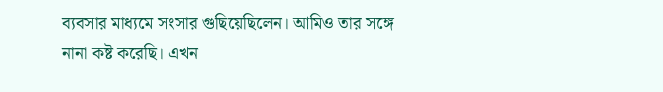ব্যবসার মাধ্যমে সংসার গুছিয়েছিলেন। আমিও তার সঙ্গে নানা কষ্ট করেছি। এখন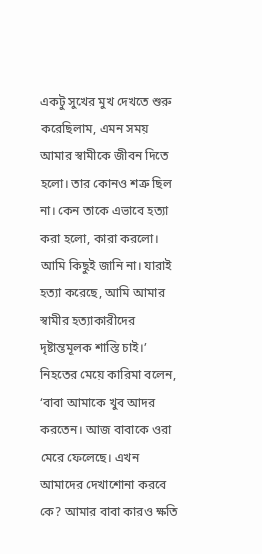একটু সুখের মুখ দেখতে শুরু করেছিলাম, এমন সময় আমার স্বামীকে জীবন দিতে হলো। তার কোনও শত্রু ছিল না। কেন তাকে এভাবে হত্যা করা হলো, কারা করলো। আমি কিছুই জানি না। যারাই হত্যা করেছে, আমি আমার স্বামীর হত্যাকারীদের দৃষ্টান্তমূলক শাস্তি চাই।’
নিহতের মেয়ে কারিমা বলেন, ‘বাবা আমাকে খুব আদর করতেন। আজ বাবাকে ওরা মেরে ফেলেছে। এখন আমাদের দেখাশোনা করবে কে? আমার বাবা কারও ক্ষতি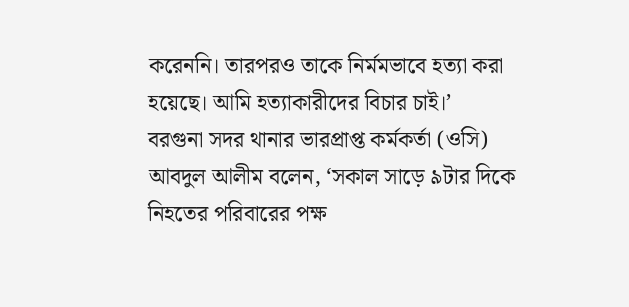করেননি। তারপরও তাকে নির্মমভাবে হত্যা করা হয়েছে। আমি হত্যাকারীদের বিচার চাই।’
বরগুনা সদর থানার ভারপ্রাপ্ত কর্মকর্তা (ওসি) আবদুল আলীম বলেন, ‘সকাল সাড়ে ৯টার দিকে নিহতের পরিবারের পক্ষ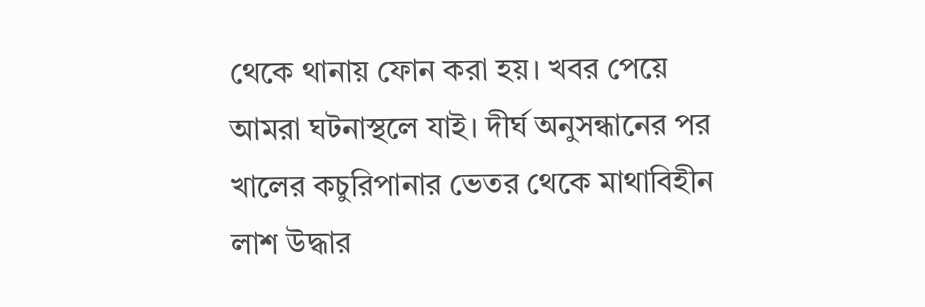থেকে থানায় ফোন করা হয়। খবর পেয়ে আমরা ঘটনাস্থলে যাই। দীর্ঘ অনুসন্ধানের পর খালের কচুরিপানার ভেতর থেকে মাথাবিহীন লাশ উদ্ধার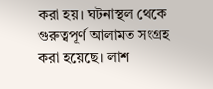করা হয়। ঘটনাস্থল থেকে গুরুত্বপূর্ণ আলামত সংগ্রহ করা হয়েছে। লাশ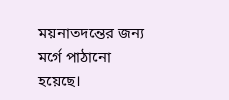ময়নাতদন্তের জন্য মর্গে পাঠানো হয়েছে।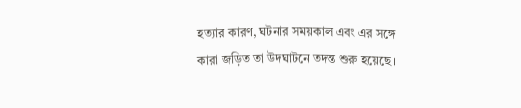হত্যার কারণ, ঘটনার সময়কাল এবং এর সঙ্গে কারা জড়িত তা উদঘাটনে তদন্ত শুরু হয়েছে।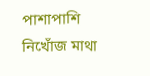পাশাপাশি নিখোঁজ মাথা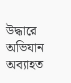উদ্ধারে অভিযান অব্যাহত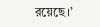রয়েছে।’